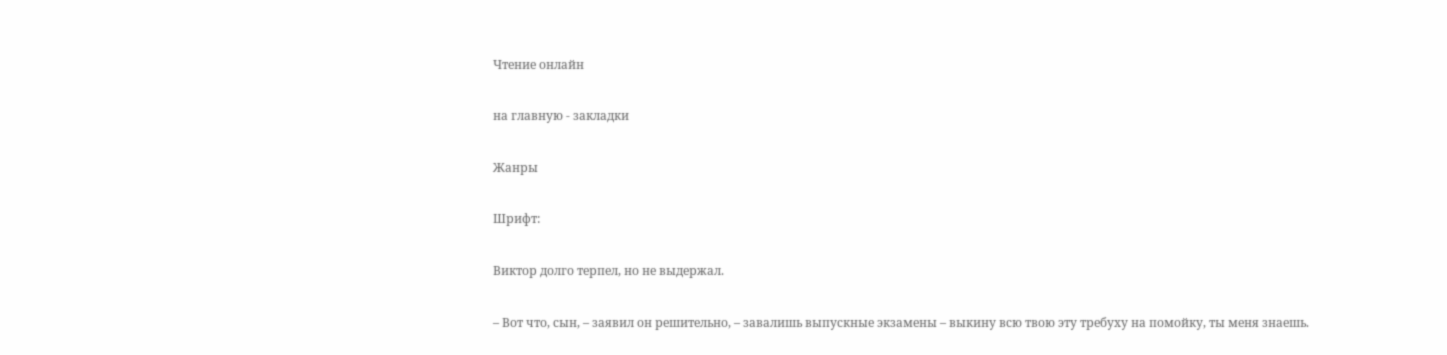Чтение онлайн

на главную - закладки

Жанры

Шрифт:

Виктор долго терпел, но не выдержал.

– Вот что, сын, – заявил он решительно, – завалишь выпускные экзамены – выкину всю твою эту требуху на помойку, ты меня знаешь.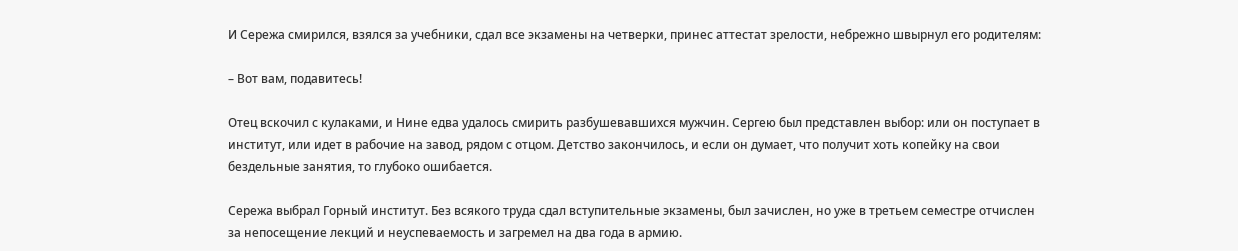И Сережа смирился, взялся за учебники, сдал все экзамены на четверки, принес аттестат зрелости, небрежно швырнул его родителям:

– Вот вам, подавитесь!

Отец вскочил с кулаками, и Нине едва удалось смирить разбушевавшихся мужчин. Сергею был представлен выбор: или он поступает в институт, или идет в рабочие на завод, рядом с отцом. Детство закончилось, и если он думает, что получит хоть копейку на свои бездельные занятия, то глубоко ошибается.

Сережа выбрал Горный институт. Без всякого труда сдал вступительные экзамены, был зачислен, но уже в третьем семестре отчислен за непосещение лекций и неуспеваемость и загремел на два года в армию.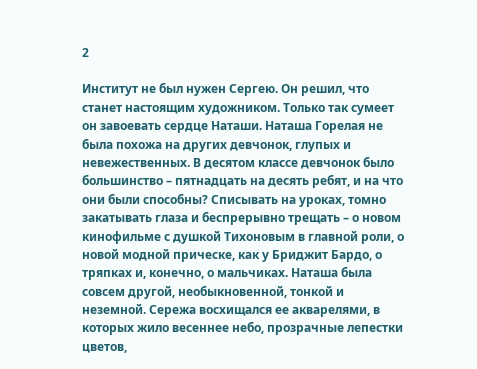2

Институт не был нужен Сергею. Он решил, что станет настоящим художником. Только так сумеет он завоевать сердце Наташи. Наташа Горелая не была похожа на других девчонок, глупых и невежественных. В десятом классе девчонок было большинство – пятнадцать на десять ребят, и на что они были способны? Списывать на уроках, томно закатывать глаза и беспрерывно трещать – о новом кинофильме с душкой Тихоновым в главной роли, о новой модной прическе, как у Бриджит Бардо, о тряпках и, конечно, о мальчиках. Наташа была совсем другой, необыкновенной, тонкой и неземной. Сережа восхищался ее акварелями, в которых жило весеннее небо, прозрачные лепестки цветов,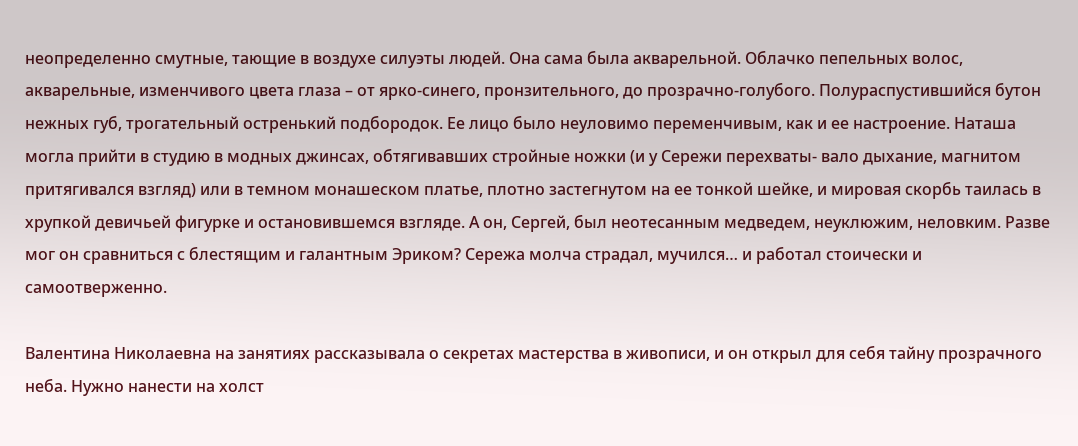неопределенно смутные, тающие в воздухе силуэты людей. Она сама была акварельной. Облачко пепельных волос, акварельные, изменчивого цвета глаза – от ярко-синего, пронзительного, до прозрачно-голубого. Полураспустившийся бутон нежных губ, трогательный остренький подбородок. Ее лицо было неуловимо переменчивым, как и ее настроение. Наташа могла прийти в студию в модных джинсах, обтягивавших стройные ножки (и у Сережи перехваты- вало дыхание, магнитом притягивался взгляд) или в темном монашеском платье, плотно застегнутом на ее тонкой шейке, и мировая скорбь таилась в хрупкой девичьей фигурке и остановившемся взгляде. А он, Сергей, был неотесанным медведем, неуклюжим, неловким. Разве мог он сравниться с блестящим и галантным Эриком? Сережа молча страдал, мучился… и работал стоически и самоотверженно.

Валентина Николаевна на занятиях рассказывала о секретах мастерства в живописи, и он открыл для себя тайну прозрачного неба. Нужно нанести на холст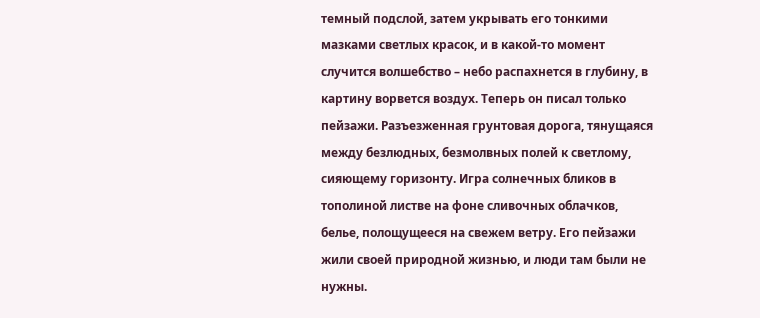темный подслой, затем укрывать его тонкими мазками светлых красок, и в какой-то момент случится волшебство – небо распахнется в глубину, в картину ворвется воздух. Теперь он писал только пейзажи. Разъезженная грунтовая дорога, тянущаяся между безлюдных, безмолвных полей к светлому, сияющему горизонту. Игра солнечных бликов в тополиной листве на фоне сливочных облачков, белье, полощущееся на свежем ветру. Его пейзажи жили своей природной жизнью, и люди там были не нужны.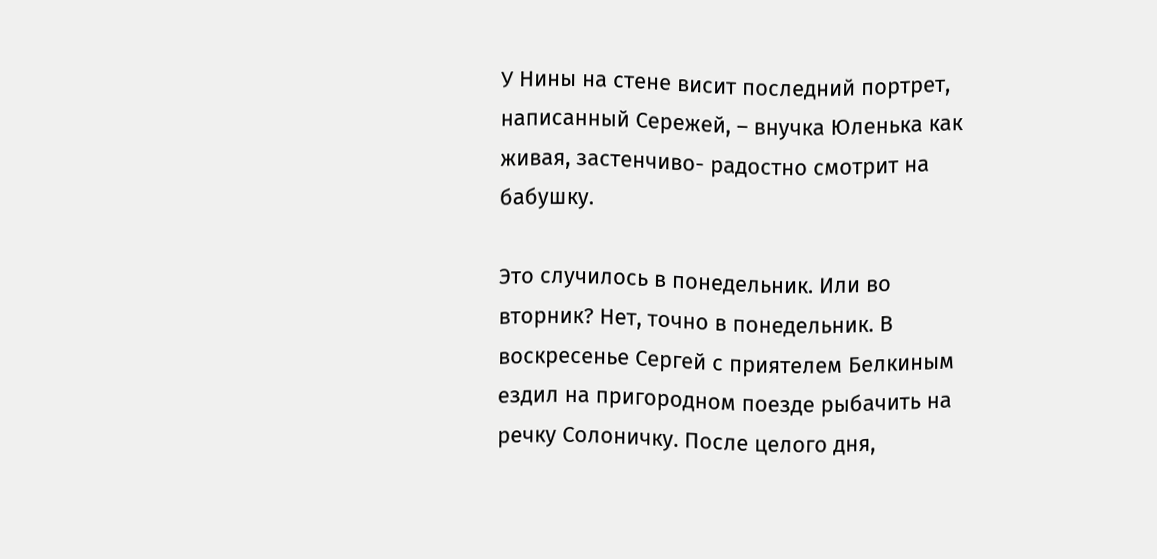У Нины на стене висит последний портрет, написанный Сережей, – внучка Юленька как живая, застенчиво- радостно смотрит на бабушку.

Это случилось в понедельник. Или во вторник? Нет, точно в понедельник. В воскресенье Сергей с приятелем Белкиным ездил на пригородном поезде рыбачить на речку Солоничку. После целого дня,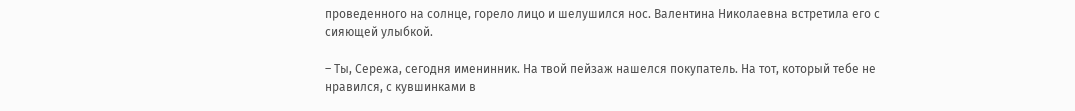проведенного на солнце, горело лицо и шелушился нос. Валентина Николаевна встретила его с сияющей улыбкой.

– Ты, Сережа, сегодня именинник. На твой пейзаж нашелся покупатель. На тот, который тебе не нравился, с кувшинками в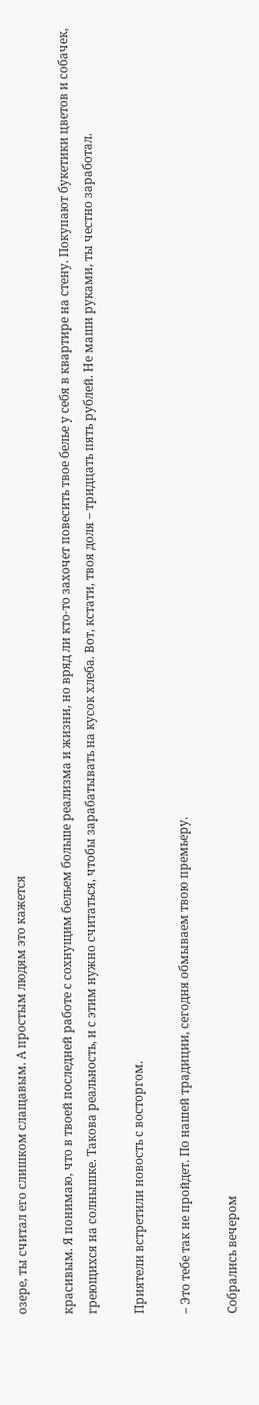озере, ты считал его слишком слащавым. А простым людям это кажется

красивым. Я понимаю, что в твоей последней работе с сохнущим бельем больше реализма и жизни, но вряд ли кто-то захочет повесить твое белье у себя в квартире на стену. Покупают букетики цветов и собачек, греющихся на солнышке. Такова реальность, и с этим нужно считаться, чтобы зарабатывать на кусок хлеба. Вот, кстати, твоя доля – тридцать пять рублей. Не маши руками, ты честно заработал.

Приятели встретили новость с восторгом.

– Это тебе так не пройдет. По нашей традиции, сегодня обмываем твою премьеру.

Собрались вечером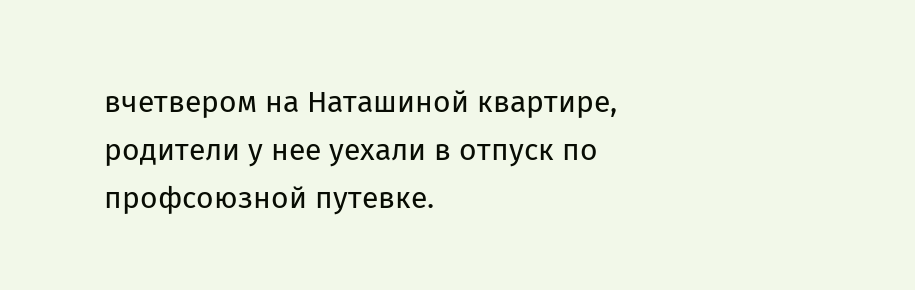вчетвером на Наташиной квартире, родители у нее уехали в отпуск по профсоюзной путевке.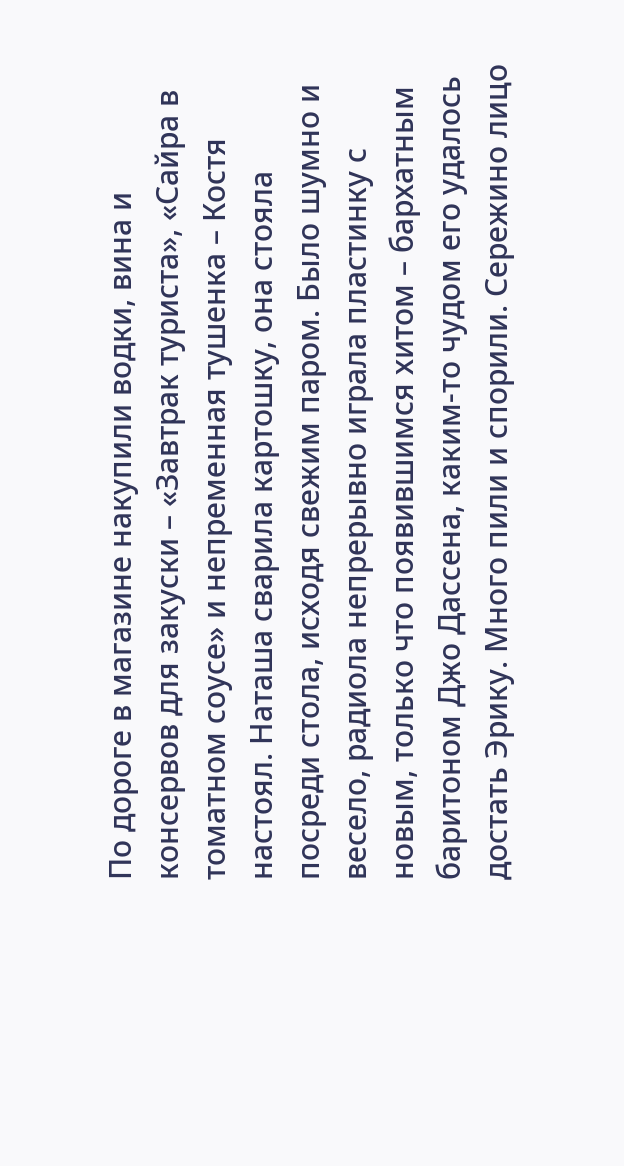По дороге в магазине накупили водки, вина и консервов для закуски – «Завтрак туриста», «Сайра в томатном соусе» и непременная тушенка – Костя настоял. Наташа сварила картошку, она стояла посреди стола, исходя свежим паром. Было шумно и весело, радиола непрерывно играла пластинку с новым, только что появившимся хитом – бархатным баритоном Джо Дассена, каким-то чудом его удалось достать Эрику. Много пили и спорили. Сережино лицо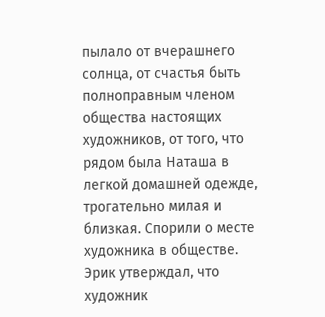пылало от вчерашнего солнца, от счастья быть полноправным членом общества настоящих художников, от того, что рядом была Наташа в легкой домашней одежде, трогательно милая и близкая. Спорили о месте художника в обществе. Эрик утверждал, что художник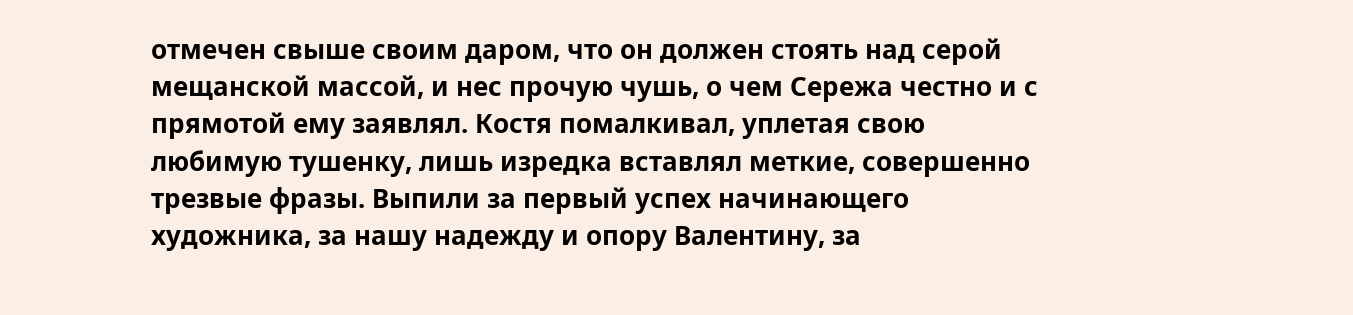отмечен свыше своим даром, что он должен стоять над серой мещанской массой, и нес прочую чушь, о чем Сережа честно и с прямотой ему заявлял. Костя помалкивал, уплетая свою любимую тушенку, лишь изредка вставлял меткие, совершенно трезвые фразы. Выпили за первый успех начинающего художника, за нашу надежду и опору Валентину, за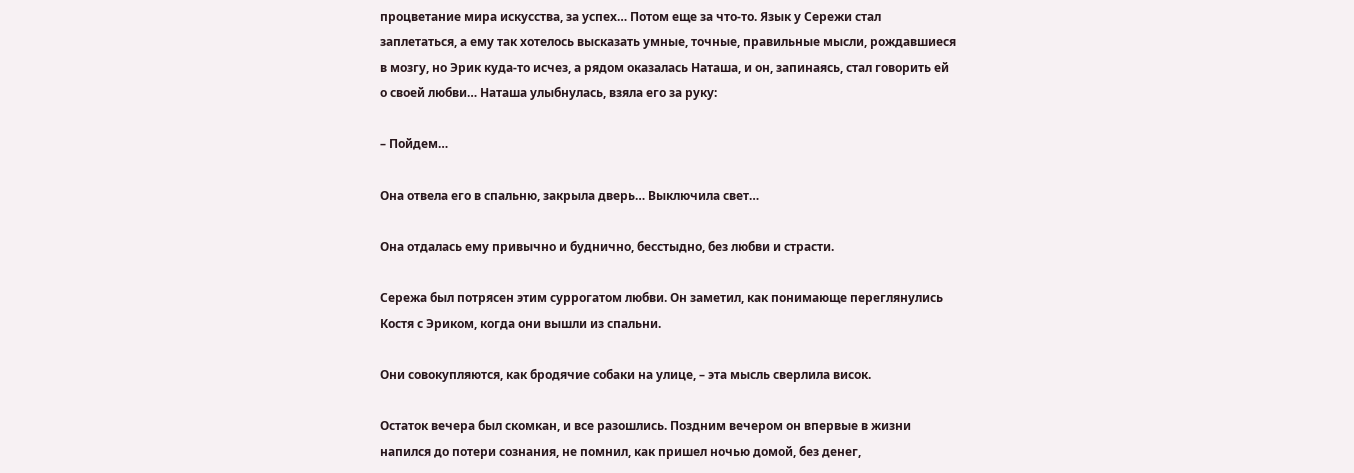процветание мира искусства, за успех… Потом еще за что-то. Язык у Сережи стал заплетаться, а ему так хотелось высказать умные, точные, правильные мысли, рождавшиеся в мозгу, но Эрик куда-то исчез, а рядом оказалась Наташа, и он, запинаясь, стал говорить ей о своей любви… Наташа улыбнулась, взяла его за руку:

– Пойдем…

Она отвела его в спальню, закрыла дверь… Выключила свет…

Она отдалась ему привычно и буднично, бесстыдно, без любви и страсти.

Сережа был потрясен этим суррогатом любви. Он заметил, как понимающе переглянулись Костя с Эриком, когда они вышли из спальни.

Они совокупляются, как бродячие собаки на улице, – эта мысль сверлила висок.

Остаток вечера был скомкан, и все разошлись. Поздним вечером он впервые в жизни напился до потери сознания, не помнил, как пришел ночью домой, без денег,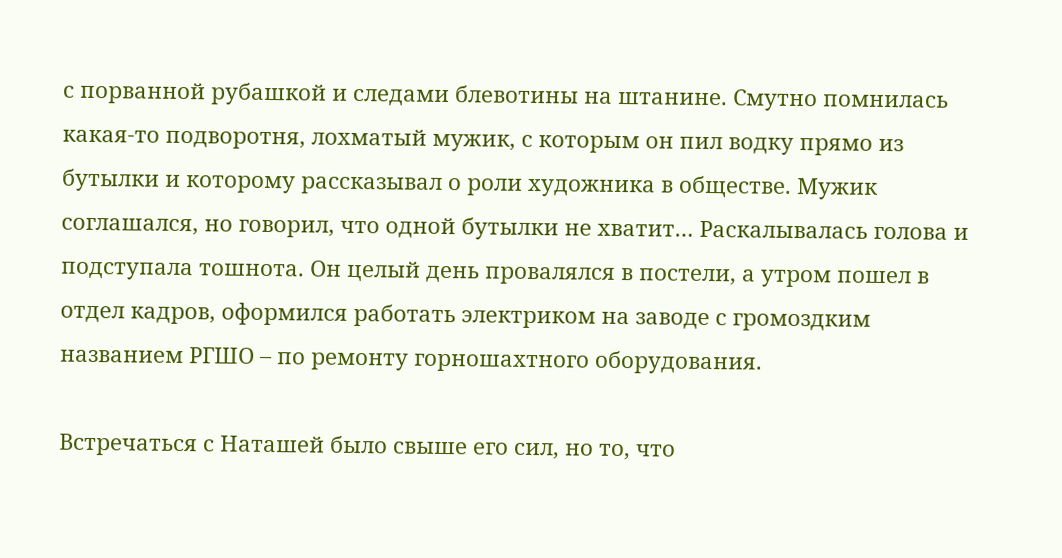с порванной рубашкой и следами блевотины на штанине. Смутно помнилась какая-то подворотня, лохматый мужик, с которым он пил водку прямо из бутылки и которому рассказывал о роли художника в обществе. Мужик соглашался, но говорил, что одной бутылки не хватит… Раскалывалась голова и подступала тошнота. Он целый день провалялся в постели, а утром пошел в отдел кадров, оформился работать электриком на заводе с громоздким названием РГШО – по ремонту горношахтного оборудования.

Встречаться с Наташей было свыше его сил, но то, что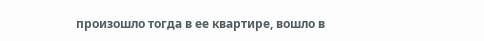произошло тогда в ее квартире, вошло в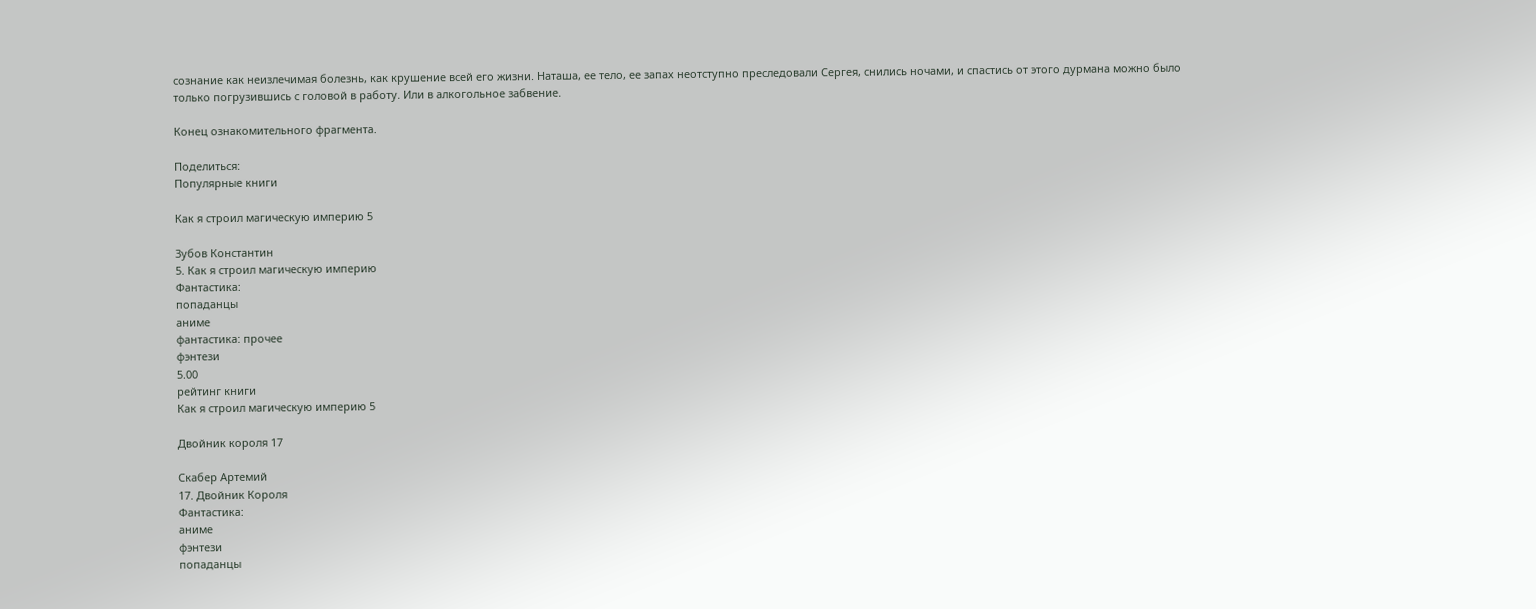сознание как неизлечимая болезнь, как крушение всей его жизни. Наташа, ее тело, ее запах неотступно преследовали Сергея, снились ночами, и спастись от этого дурмана можно было только погрузившись с головой в работу. Или в алкогольное забвение.

Конец ознакомительного фрагмента.

Поделиться:
Популярные книги

Как я строил магическую империю 5

Зубов Константин
5. Как я строил магическую империю
Фантастика:
попаданцы
аниме
фантастика: прочее
фэнтези
5.00
рейтинг книги
Как я строил магическую империю 5

Двойник короля 17

Скабер Артемий
17. Двойник Короля
Фантастика:
аниме
фэнтези
попаданцы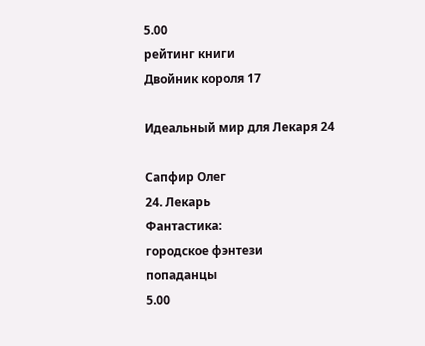5.00
рейтинг книги
Двойник короля 17

Идеальный мир для Лекаря 24

Сапфир Олег
24. Лекарь
Фантастика:
городское фэнтези
попаданцы
5.00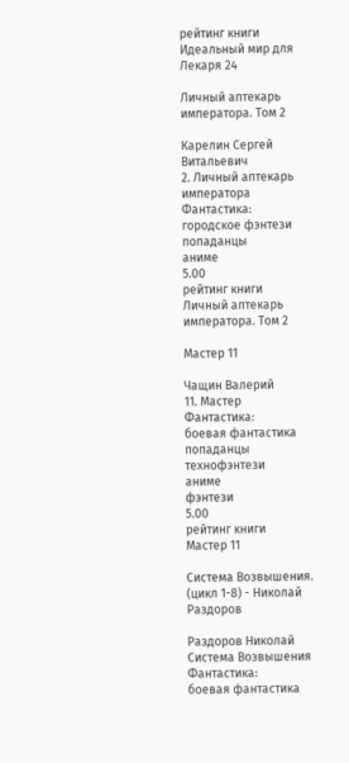рейтинг книги
Идеальный мир для Лекаря 24

Личный аптекарь императора. Том 2

Карелин Сергей Витальевич
2. Личный аптекарь императора
Фантастика:
городское фэнтези
попаданцы
аниме
5.00
рейтинг книги
Личный аптекарь императора. Том 2

Мастер 11

Чащин Валерий
11. Мастер
Фантастика:
боевая фантастика
попаданцы
технофэнтези
аниме
фэнтези
5.00
рейтинг книги
Мастер 11

Система Возвышения. (цикл 1-8) - Николай Раздоров

Раздоров Николай
Система Возвышения
Фантастика:
боевая фантастика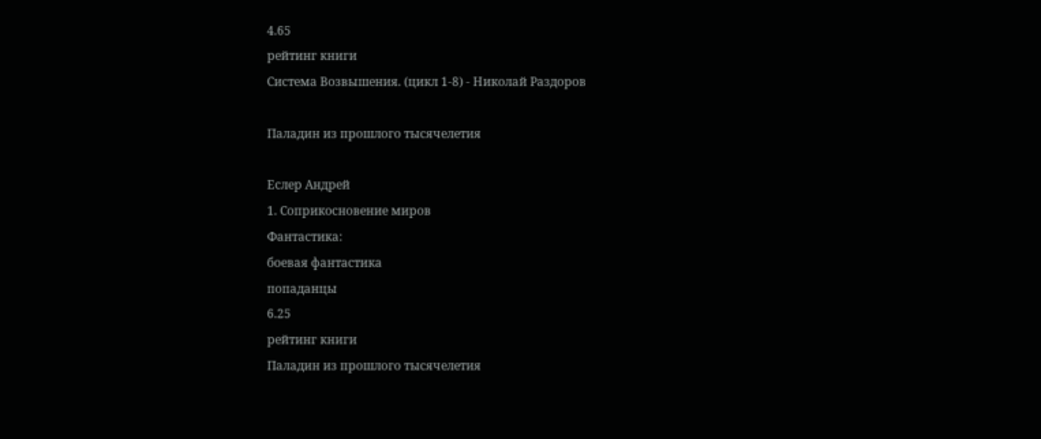4.65
рейтинг книги
Система Возвышения. (цикл 1-8) - Николай Раздоров

Паладин из прошлого тысячелетия

Еслер Андрей
1. Соприкосновение миров
Фантастика:
боевая фантастика
попаданцы
6.25
рейтинг книги
Паладин из прошлого тысячелетия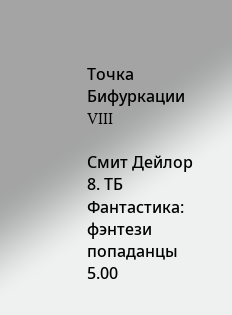Точка Бифуркации VIII

Смит Дейлор
8. ТБ
Фантастика:
фэнтези
попаданцы
5.00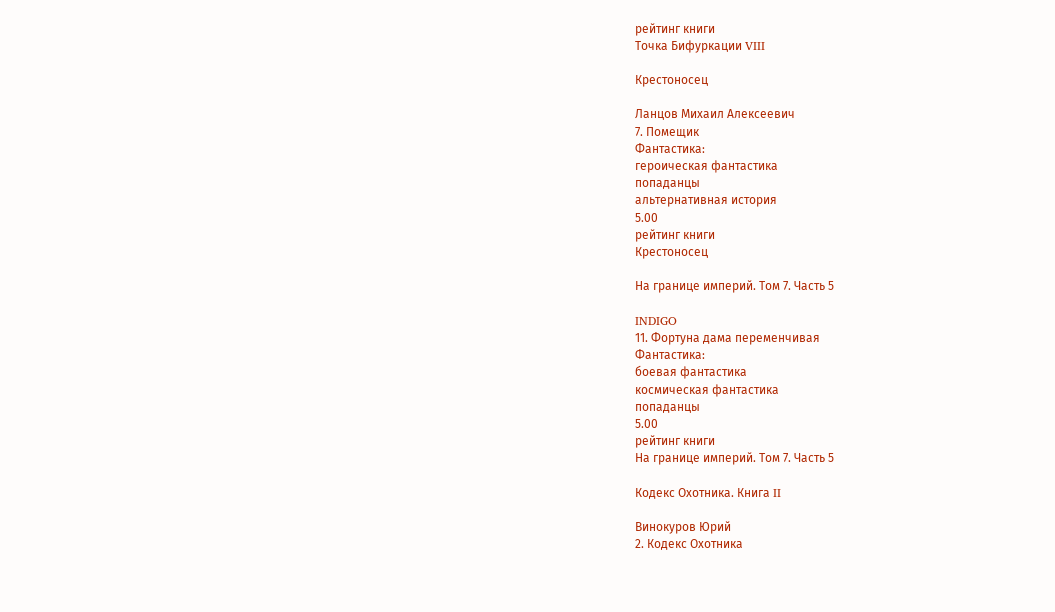рейтинг книги
Точка Бифуркации VIII

Крестоносец

Ланцов Михаил Алексеевич
7. Помещик
Фантастика:
героическая фантастика
попаданцы
альтернативная история
5.00
рейтинг книги
Крестоносец

На границе империй. Том 7. Часть 5

INDIGO
11. Фортуна дама переменчивая
Фантастика:
боевая фантастика
космическая фантастика
попаданцы
5.00
рейтинг книги
На границе империй. Том 7. Часть 5

Кодекс Охотника. Книга II

Винокуров Юрий
2. Кодекс Охотника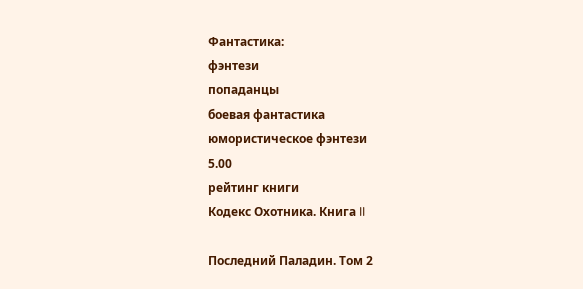Фантастика:
фэнтези
попаданцы
боевая фантастика
юмористическое фэнтези
5.00
рейтинг книги
Кодекс Охотника. Книга II

Последний Паладин. Том 2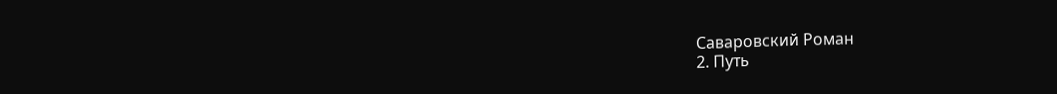Саваровский Роман
2. Путь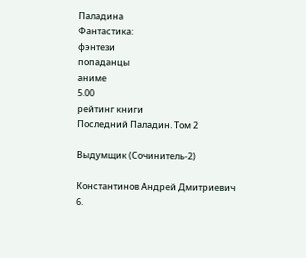Паладина
Фантастика:
фэнтези
попаданцы
аниме
5.00
рейтинг книги
Последний Паладин. Том 2

Выдумщик (Сочинитель-2)

Константинов Андрей Дмитриевич
6.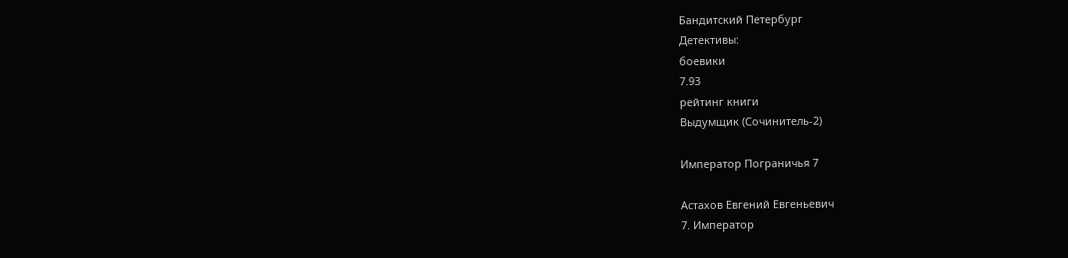Бандитский Петербург
Детективы:
боевики
7.93
рейтинг книги
Выдумщик (Сочинитель-2)

Император Пограничья 7

Астахов Евгений Евгеньевич
7. Император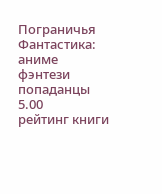Пограничья
Фантастика:
аниме
фэнтези
попаданцы
5.00
рейтинг книги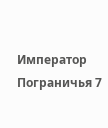Император Пограничья 7